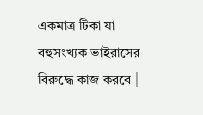একমাত্র টিকা যা বহুসংখ্যক ভাইরাসের বিরুদ্ধে কাজ করবে |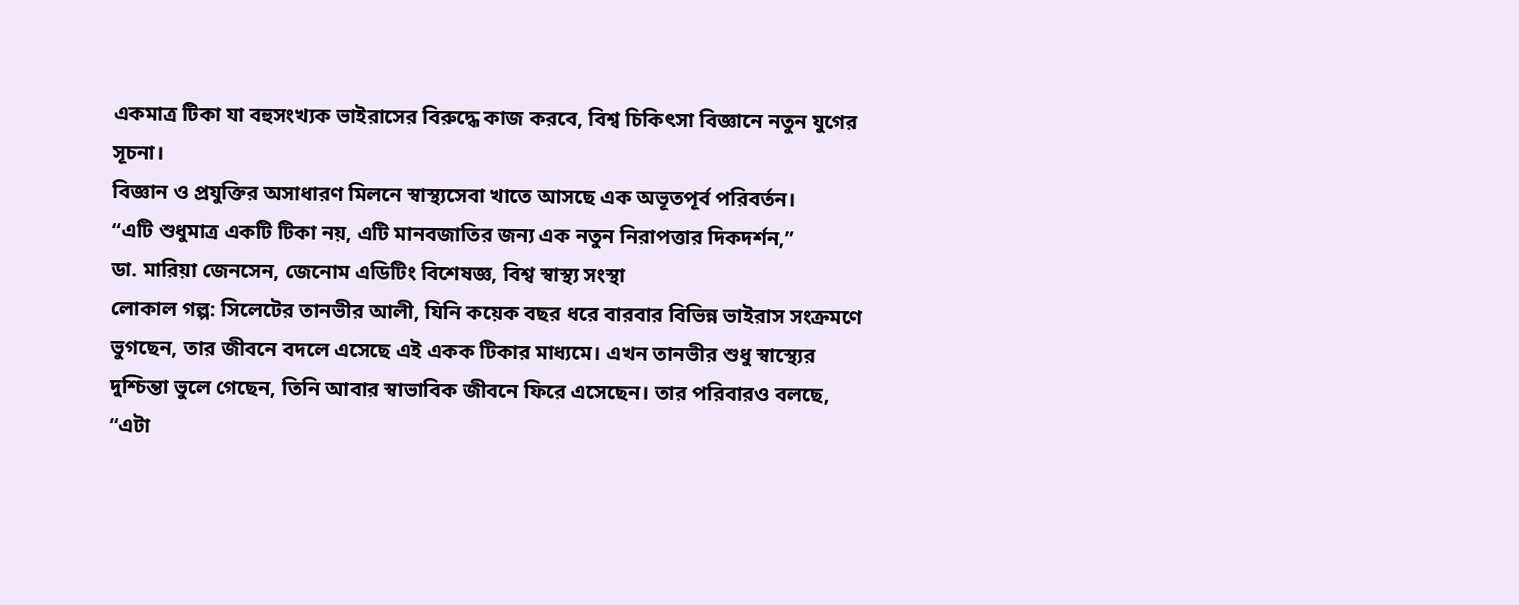একমাত্র টিকা যা বহুসংখ্যক ভাইরাসের বিরুদ্ধে কাজ করবে, বিশ্ব চিকিৎসা বিজ্ঞানে নতুন যুগের সূচনা।
বিজ্ঞান ও প্রযুক্তির অসাধারণ মিলনে স্বাস্থ্যসেবা খাতে আসছে এক অভূতপূর্ব পরিবর্তন।
“এটি শুধুমাত্র একটি টিকা নয়, এটি মানবজাতির জন্য এক নতুন নিরাপত্তার দিকদর্শন,”
ডা. মারিয়া জেনসেন, জেনোম এডিটিং বিশেষজ্ঞ, বিশ্ব স্বাস্থ্য সংস্থা
লোকাল গল্প: সিলেটের তানভীর আলী, যিনি কয়েক বছর ধরে বারবার বিভিন্ন ভাইরাস সংক্রমণে ভুগছেন, তার জীবনে বদলে এসেছে এই একক টিকার মাধ্যমে। এখন তানভীর শুধু স্বাস্থ্যের দুশ্চিন্তা ভুলে গেছেন, তিনি আবার স্বাভাবিক জীবনে ফিরে এসেছেন। তার পরিবারও বলছে, “এটা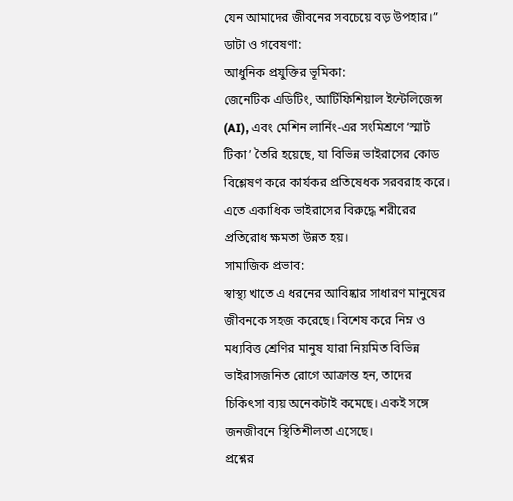যেন আমাদের জীবনের সবচেয়ে বড় উপহার।”
ডাটা ও গবেষণা:
আধুনিক প্রযুক্তির ভূমিকা:
জেনেটিক এডিটিং, আর্টিফিশিয়াল ইন্টেলিজেন্স (AI), এবং মেশিন লার্নিং-এর সংমিশ্রণে ‘স্মার্ট টিকা’ তৈরি হয়েছে, যা বিভিন্ন ভাইরাসের কোড বিশ্লেষণ করে কার্যকর প্রতিষেধক সরবরাহ করে। এতে একাধিক ভাইরাসের বিরুদ্ধে শরীরের প্রতিরোধ ক্ষমতা উন্নত হয়।
সামাজিক প্রভাব:
স্বাস্থ্য খাতে এ ধরনের আবিষ্কার সাধারণ মানুষের জীবনকে সহজ করেছে। বিশেষ করে নিম্ন ও মধ্যবিত্ত শ্রেণির মানুষ যারা নিয়মিত বিভিন্ন ভাইরাসজনিত রোগে আক্রান্ত হন, তাদের চিকিৎসা ব্যয় অনেকটাই কমেছে। একই সঙ্গে জনজীবনে স্থিতিশীলতা এসেছে।
প্রশ্নের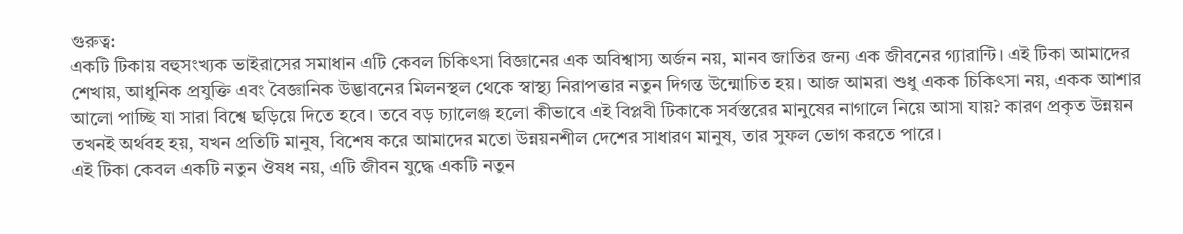গুরুত্ব:
একটি টিকায় বহুসংখ্যক ভাইরাসের সমাধান এটি কেবল চিকিৎসা বিজ্ঞানের এক অবিশ্বাস্য অর্জন নয়, মানব জাতির জন্য এক জীবনের গ্যারান্টি। এই টিকা আমাদের শেখায়, আধুনিক প্রযুক্তি এবং বৈজ্ঞানিক উদ্ভাবনের মিলনস্থল থেকে স্বাস্থ্য নিরাপত্তার নতুন দিগন্ত উন্মোচিত হয়। আজ আমরা শুধু একক চিকিৎসা নয়, একক আশার আলো পাচ্ছি যা সারা বিশ্বে ছড়িয়ে দিতে হবে। তবে বড় চ্যালেঞ্জ হলো কীভাবে এই বিপ্লবী টিকাকে সর্বস্তরের মানুষের নাগালে নিয়ে আসা যায়? কারণ প্রকৃত উন্নয়ন তখনই অর্থবহ হয়, যখন প্রতিটি মানুষ, বিশেষ করে আমাদের মতো উন্নয়নশীল দেশের সাধারণ মানুষ, তার সুফল ভোগ করতে পারে।
এই টিকা কেবল একটি নতুন ঔষধ নয়, এটি জীবন যুদ্ধে একটি নতুন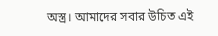অস্ত্র। আমাদের সবার উচিত এই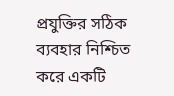প্রযুক্তির সঠিক ব্যবহার নিশ্চিত করে একটি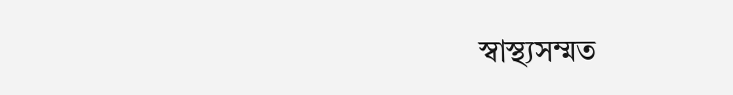স্বাস্থ্যসম্মত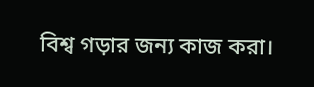বিশ্ব গড়ার জন্য কাজ করা।